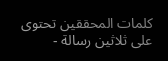كلمات المحققين تحتوی علی ثلاثین رسالة -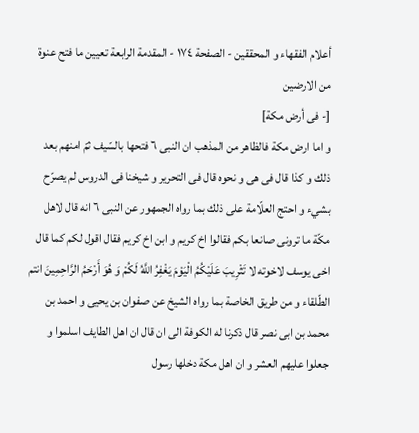أعلام الفقهاء و المحققین - الصفحة ١٧٤ - المقدمة الرابعة تعيين ما فتح عنوة من الارضين
[- فى أرض مكة]
و اما ارض مكة فالظاهر من المذهب ان النبى ٦ فتحها بالسّيف ثمّ امنهم بعد ذلك و كذا قال فى هى و نحوه قال فى التحرير و شيخنا فى الدروس لم يصرّح بشيء و احتج العلّامة على ذلك بما رواه الجمهور عن النبى ٦ انه قال لاهل مكّة ما ترونى صانعا بكم فقالوا اخ كريم و ابن اخ كريم فقال اقول لكم كما قال اخى يوسف لاخوته لا تَثْرِيبَ عَلَيْكُمُ الْيَوْمَ يَغْفِرُ اللَّهُ لَكُمْ وَ هُوَ أَرْحَمُ الرَّاحِمِينَ انتم الطّلقاء و من طريق الخاصة بما رواه الشيخ عن صفوان بن يحيى و احمد بن محمد بن ابى نصر قال ذكرنا له الكوفة الى ان قال ان اهل الطايف اسلموا و جعلوا عليهم العشر و ان اهل مكة دخلها رسول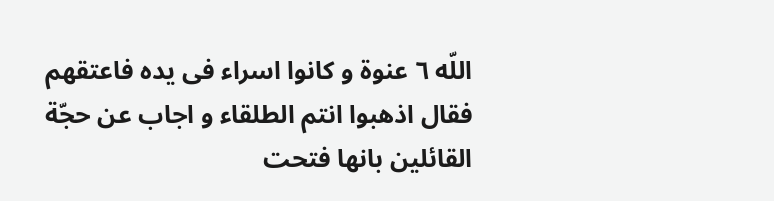اللّه ٦ عنوة و كانوا اسراء فى يده فاعتقهم فقال اذهبوا انتم الطلقاء و اجاب عن حجّة القائلين بانها فتحت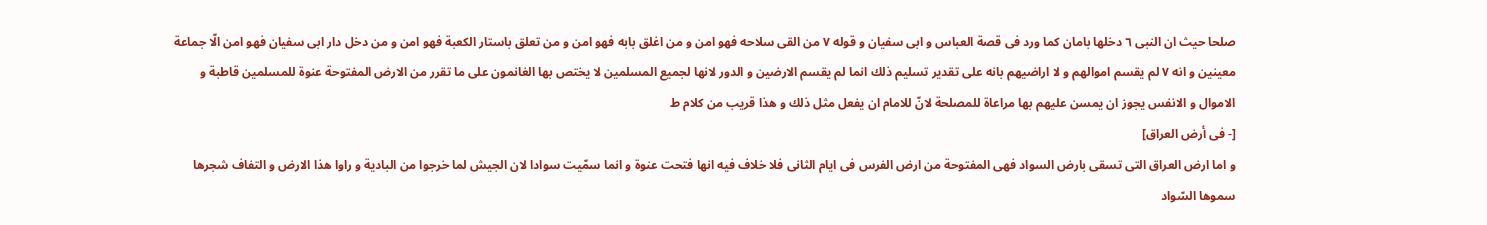صلحا حيث ان النبى ٦ دخلها بامان كما ورد فى قصة العباس و ابى سفيان و قوله ٧ من القى سلاحه فهو امن و من اغلق بابه فهو امن و من تعلق باستار الكعبة فهو امن و من دخل دار ابى سفيان فهو امن الّا جماعة معينين و انه ٧ لم يقسم اموالهم و لا اراضيهم بانه على تقدير تسليم ذلك انما لم يقسم الارضين و الدور لانها لجميع المسلمين لا يختص بها الغانمون على ما تقرر من الارض المفتوحة عنوة للمسلمين قاطبة و الاموال و الانفس يجوز ان يمسن عليهم بها مراعاة للمصلحة لانّ للامام ان يفعل مثل ذلك و هذا قريب من كلام ط
[- فى أرض العراق]
و اما ارض العراق التى تسقى بارض السواد فهى المفتوحة من ارض الفرس فى ايام الثانى فلا خلاف فيه انها فتحت عنوة و انما سمّيت سوادا لان الجيش لما خرجوا من البادية و راوا هذا الارض و التفاف شجرها سموها السّواد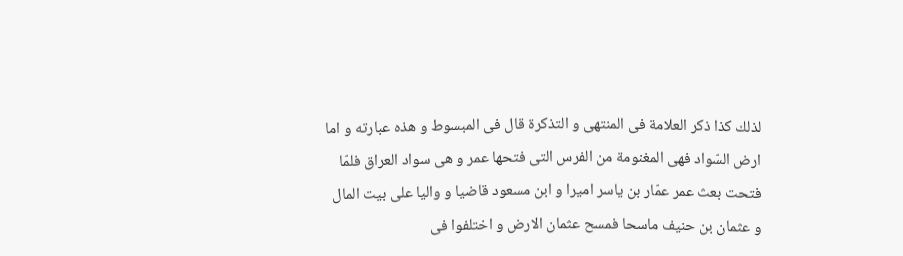لذلك كذا ذكر العلامة فى المنتهى و التذكرة قال فى المبسوط و هذه عبارته و اما ارض السّواد فهى المغنومة من الفرس التى فتحها عمر و هى سواد العراق فلمّا فتحت بعث عمر عمّار بن ياسر اميرا و ابن مسعود قاضيا و واليا على بيت المال و عثمان بن حنيف ماسحا فمسح عثمان الارض و اختلفوا فى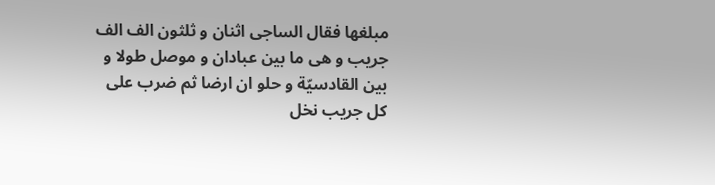مبلغها فقال الساجى اثنان و ثلثون الف الف جريب و هى ما بين عبادان و موصل طولا و بين القادسيّة و حلو ان ارضا ثم ضرب على كل جريب نخل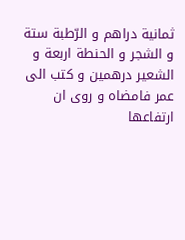ثمانية دراهم و الرّطبة ستة و الشجر و الحنطة اربعة و الشعير درهمين و كتب الى عمر فامضاه و روى ان ارتفاعها